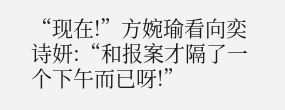“现在!”方婉瑜看向奕诗妍:“和报案才隔了一个下午而已呀!”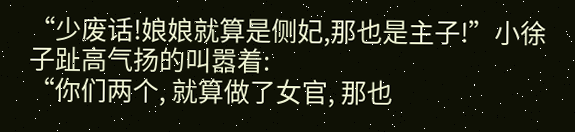“少废话!娘娘就算是侧妃,那也是主子!”小徐子趾高气扬的叫嚣着:
“你们两个, 就算做了女官, 那也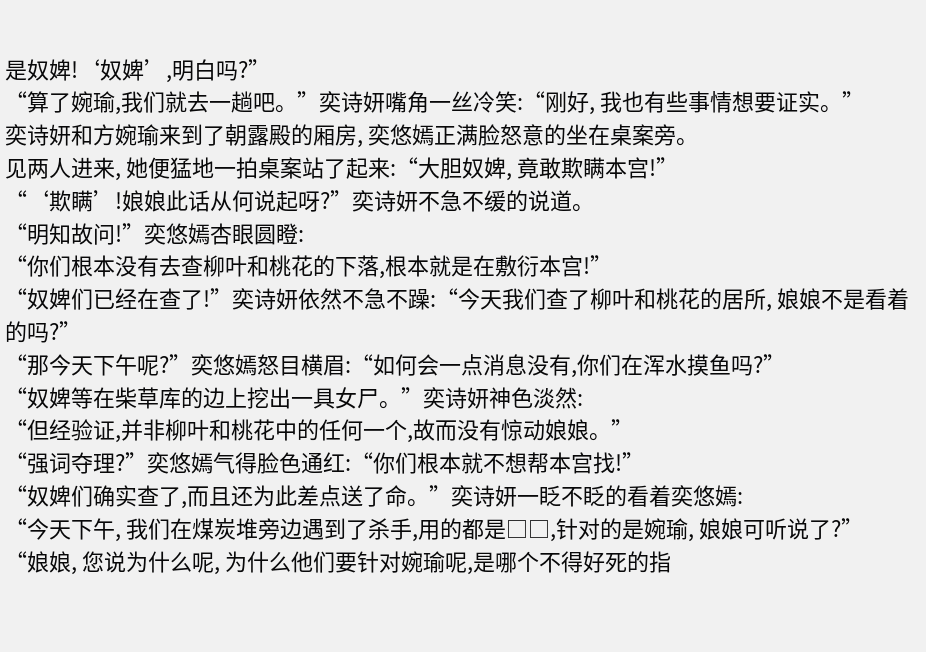是奴婢!‘奴婢’,明白吗?”
“算了婉瑜,我们就去一趟吧。”奕诗妍嘴角一丝冷笑:“刚好, 我也有些事情想要证实。”
奕诗妍和方婉瑜来到了朝露殿的厢房, 奕悠嫣正满脸怒意的坐在桌案旁。
见两人进来, 她便猛地一拍桌案站了起来:“大胆奴婢, 竟敢欺瞒本宫!”
“‘欺瞒’!娘娘此话从何说起呀?”奕诗妍不急不缓的说道。
“明知故问!”奕悠嫣杏眼圆瞪:
“你们根本没有去查柳叶和桃花的下落,根本就是在敷衍本宫!”
“奴婢们已经在查了!”奕诗妍依然不急不躁:“今天我们查了柳叶和桃花的居所, 娘娘不是看着的吗?”
“那今天下午呢?”奕悠嫣怒目横眉:“如何会一点消息没有,你们在浑水摸鱼吗?”
“奴婢等在柴草库的边上挖出一具女尸。”奕诗妍神色淡然:
“但经验证,并非柳叶和桃花中的任何一个,故而没有惊动娘娘。”
“强词夺理?”奕悠嫣气得脸色通红:“你们根本就不想帮本宫找!”
“奴婢们确实查了,而且还为此差点送了命。”奕诗妍一眨不眨的看着奕悠嫣:
“今天下午, 我们在煤炭堆旁边遇到了杀手,用的都是□□,针对的是婉瑜, 娘娘可听说了?”
“娘娘, 您说为什么呢, 为什么他们要针对婉瑜呢,是哪个不得好死的指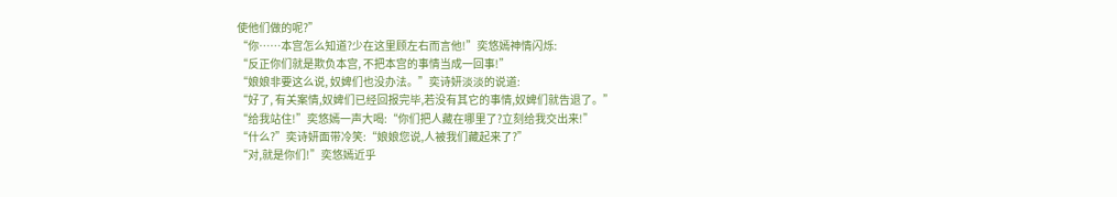使他们做的呢?”
“你……本宫怎么知道?少在这里顾左右而言他!”奕悠嫣神情闪烁:
“反正你们就是欺负本宫, 不把本宫的事情当成一回事!”
“娘娘非要这么说, 奴婢们也没办法。”奕诗妍淡淡的说道:
“好了, 有关案情,奴婢们已经回报完毕,若没有其它的事情,奴婢们就告退了。”
“给我站住!”奕悠嫣一声大喝:“你们把人藏在哪里了?立刻给我交出来!”
“什么?”奕诗妍面带冷笑:“娘娘您说,人被我们藏起来了?”
“对,就是你们!”奕悠嫣近乎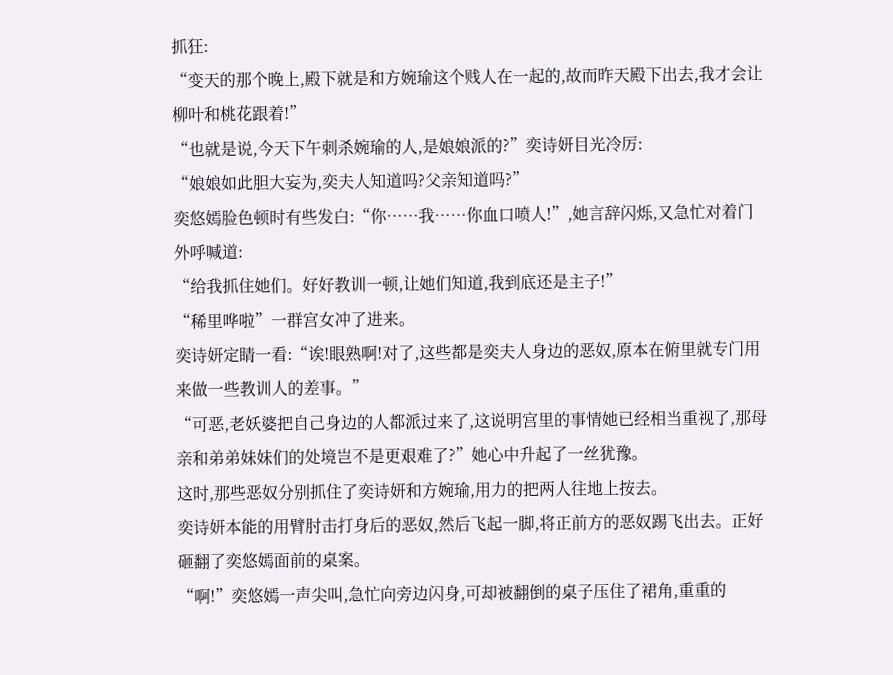抓狂:
“变天的那个晚上,殿下就是和方婉瑜这个贱人在一起的,故而昨天殿下出去,我才会让柳叶和桃花跟着!”
“也就是说,今天下午刺杀婉瑜的人,是娘娘派的?”奕诗妍目光冷厉:
“娘娘如此胆大妄为,奕夫人知道吗?父亲知道吗?”
奕悠嫣脸色顿时有些发白:“你……我……你血口喷人!”,她言辞闪烁,又急忙对着门外呼喊道:
“给我抓住她们。好好教训一顿,让她们知道,我到底还是主子!”
“稀里哗啦”一群宫女冲了进来。
奕诗妍定睛一看:“诶!眼熟啊!对了,这些都是奕夫人身边的恶奴,原本在俯里就专门用来做一些教训人的差事。”
“可恶,老妖婆把自己身边的人都派过来了,这说明宫里的事情她已经相当重视了,那母亲和弟弟妹妹们的处境岂不是更艰难了?”她心中升起了一丝犹豫。
这时,那些恶奴分别抓住了奕诗妍和方婉瑜,用力的把两人往地上按去。
奕诗妍本能的用臂肘击打身后的恶奴,然后飞起一脚,将正前方的恶奴踢飞出去。正好砸翻了奕悠嫣面前的桌案。
“啊!”奕悠嫣一声尖叫,急忙向旁边闪身,可却被翻倒的桌子压住了裙角,重重的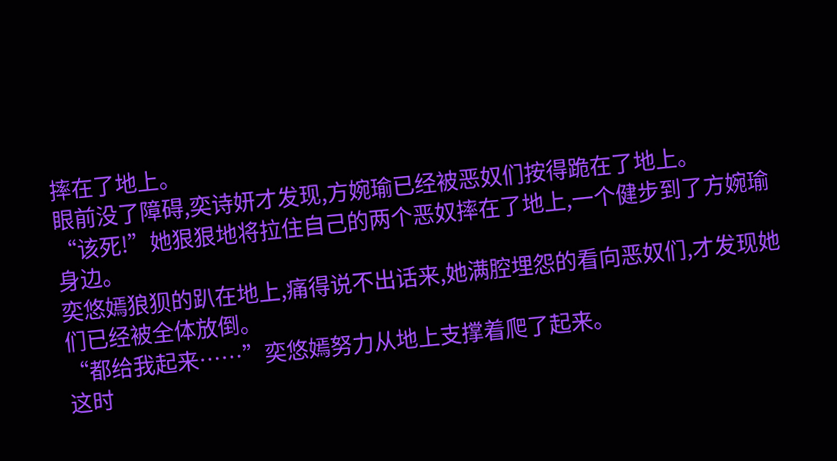摔在了地上。
眼前没了障碍,奕诗妍才发现,方婉瑜已经被恶奴们按得跪在了地上。
“该死!”她狠狠地将拉住自己的两个恶奴摔在了地上,一个健步到了方婉瑜身边。
奕悠嫣狼狈的趴在地上,痛得说不出话来,她满腔埋怨的看向恶奴们,才发现她们已经被全体放倒。
“都给我起来……”奕悠嫣努力从地上支撑着爬了起来。
这时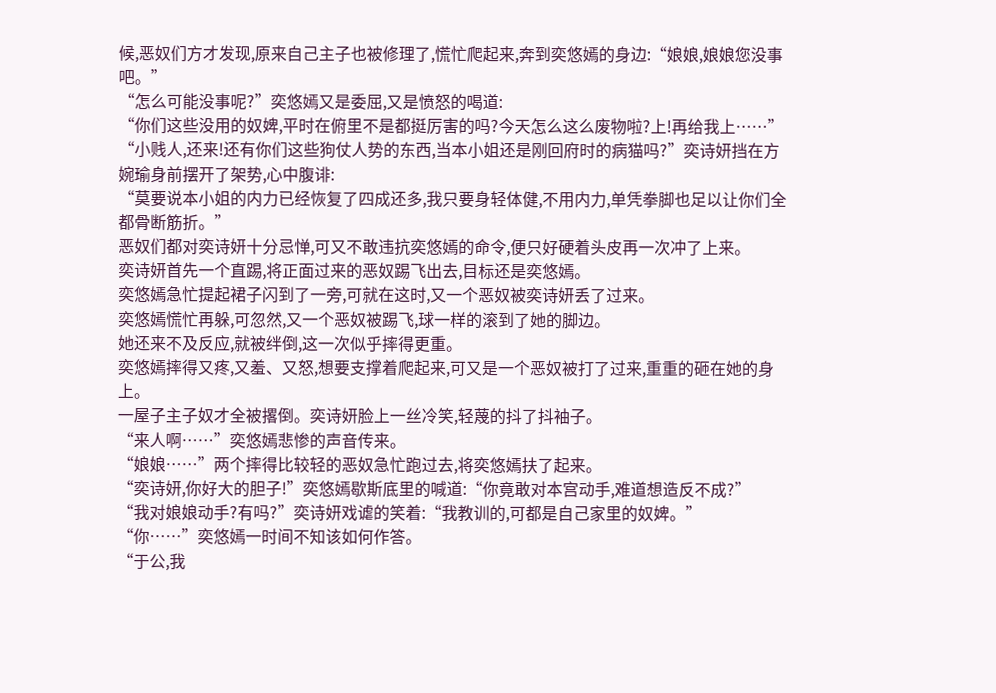候,恶奴们方才发现,原来自己主子也被修理了,慌忙爬起来,奔到奕悠嫣的身边:“娘娘,娘娘您没事吧。”
“怎么可能没事呢?”奕悠嫣又是委屈,又是愤怒的喝道:
“你们这些没用的奴婢,平时在俯里不是都挺厉害的吗?今天怎么这么废物啦?上!再给我上……”
“小贱人,还来!还有你们这些狗仗人势的东西,当本小姐还是刚回府时的病猫吗?”奕诗妍挡在方婉瑜身前摆开了架势,心中腹诽:
“莫要说本小姐的内力已经恢复了四成还多,我只要身轻体健,不用内力,单凭拳脚也足以让你们全都骨断筋折。”
恶奴们都对奕诗妍十分忌惮,可又不敢违抗奕悠嫣的命令,便只好硬着头皮再一次冲了上来。
奕诗妍首先一个直踢,将正面过来的恶奴踢飞出去,目标还是奕悠嫣。
奕悠嫣急忙提起裙子闪到了一旁,可就在这时,又一个恶奴被奕诗妍丢了过来。
奕悠嫣慌忙再躲,可忽然,又一个恶奴被踢飞,球一样的滚到了她的脚边。
她还来不及反应,就被绊倒,这一次似乎摔得更重。
奕悠嫣摔得又疼,又羞、又怒,想要支撑着爬起来,可又是一个恶奴被打了过来,重重的砸在她的身上。
一屋子主子奴才全被撂倒。奕诗妍脸上一丝冷笑,轻蔑的抖了抖袖子。
“来人啊……”奕悠嫣悲惨的声音传来。
“娘娘……”两个摔得比较轻的恶奴急忙跑过去,将奕悠嫣扶了起来。
“奕诗妍,你好大的胆子!”奕悠嫣歇斯底里的喊道:“你竟敢对本宫动手,难道想造反不成?”
“我对娘娘动手?有吗?”奕诗妍戏谑的笑着:“我教训的,可都是自己家里的奴婢。”
“你……”奕悠嫣一时间不知该如何作答。
“于公,我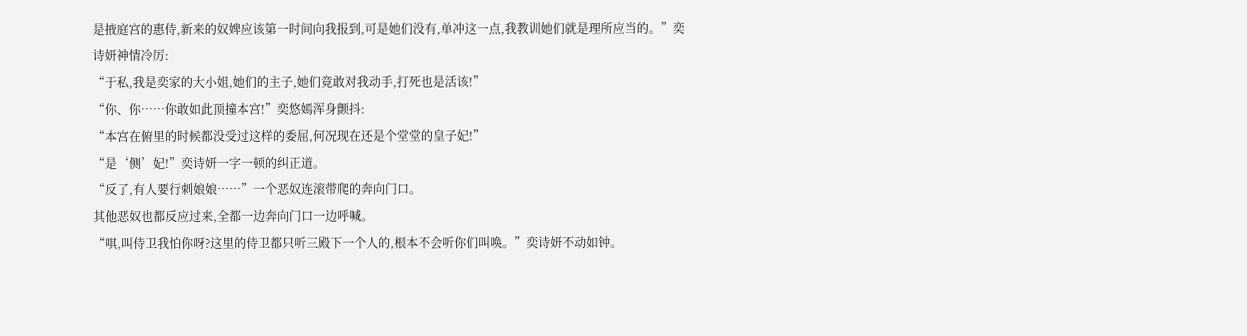是掖庭宫的惠侍,新来的奴婢应该第一时间向我报到,可是她们没有,单冲这一点,我教训她们就是理所应当的。”奕诗妍神情冷厉:
“于私,我是奕家的大小姐,她们的主子,她们竟敢对我动手,打死也是活该!”
“你、你……你敢如此顶撞本宫!”奕悠嫣浑身颤抖:
“本宫在俯里的时候都没受过这样的委屈,何况现在还是个堂堂的皇子妃!”
“是‘侧’妃!”奕诗妍一字一顿的纠正道。
“反了,有人要行刺娘娘……”一个恶奴连滚带爬的奔向门口。
其他恶奴也都反应过来,全都一边奔向门口一边呼喊。
“唭,叫侍卫我怕你呀?这里的侍卫都只听三殿下一个人的,根本不会听你们叫唤。”奕诗妍不动如钟。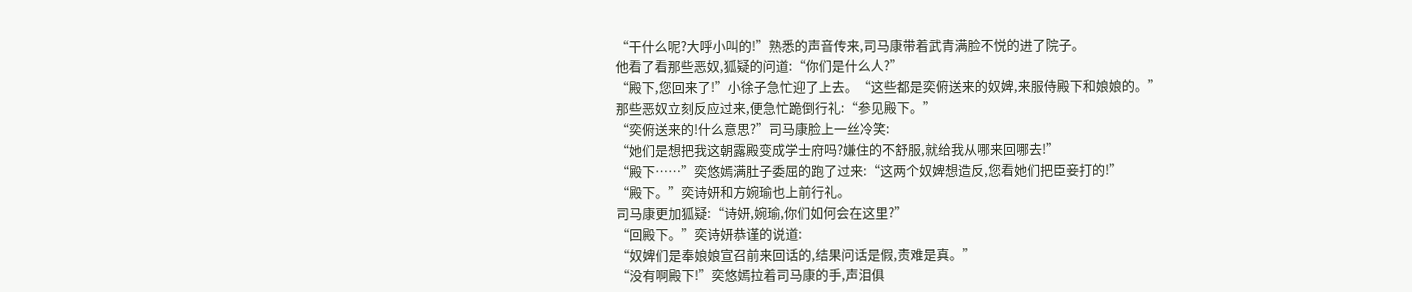“干什么呢?大呼小叫的!”熟悉的声音传来,司马康带着武青满脸不悦的进了院子。
他看了看那些恶奴,狐疑的问道:“你们是什么人?”
“殿下,您回来了!”小徐子急忙迎了上去。“这些都是奕俯送来的奴婢,来服侍殿下和娘娘的。”
那些恶奴立刻反应过来,便急忙跪倒行礼:“参见殿下。”
“奕俯送来的!什么意思?”司马康脸上一丝冷笑:
“她们是想把我这朝露殿变成学士府吗?嫌住的不舒服,就给我从哪来回哪去!”
“殿下……”奕悠嫣满肚子委屈的跑了过来:“这两个奴婢想造反,您看她们把臣妾打的!”
“殿下。”奕诗妍和方婉瑜也上前行礼。
司马康更加狐疑:“诗妍,婉瑜,你们如何会在这里?”
“回殿下。”奕诗妍恭谨的说道:
“奴婢们是奉娘娘宣召前来回话的,结果问话是假,责难是真。”
“没有啊殿下!”奕悠嫣拉着司马康的手,声泪俱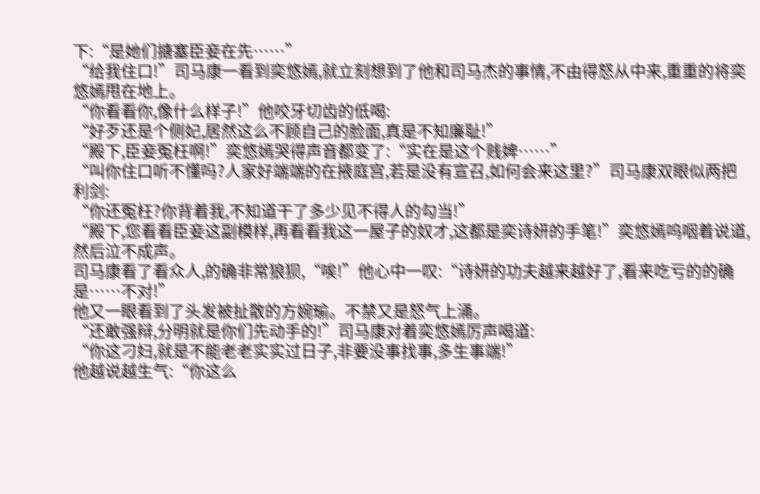下:“是她们搪塞臣妾在先……”
“给我住口!”司马康一看到奕悠嫣,就立刻想到了他和司马杰的事情,不由得怒从中来,重重的将奕悠嫣甩在地上。
“你看看你,像什么样子!”他咬牙切齿的低喝:
“好歹还是个侧妃,居然这么不顾自己的脸面,真是不知廉耻!”
“殿下,臣妾冤枉啊!”奕悠嫣哭得声音都变了:“实在是这个贱婢……”
“叫你住口听不懂吗?人家好端端的在掖庭宫,若是没有宣召,如何会来这里?”司马康双眼似两把利剑:
“你还冤枉?你背着我,不知道干了多少见不得人的勾当!”
“殿下,您看看臣妾这副模样,再看看我这一屋子的奴才,这都是奕诗妍的手笔!”奕悠嫣呜咽着说道,然后泣不成声。
司马康看了看众人,的确非常狼狈,“唉!”他心中一叹:“诗妍的功夫越来越好了,看来吃亏的的确是……不对!”
他又一眼看到了头发被扯散的方婉瑜。不禁又是怒气上涌。
“还敢强辩,分明就是你们先动手的!”司马康对着奕悠嫣厉声喝道:
“你这刁妇,就是不能老老实实过日子,非要没事找事,多生事端!”
他越说越生气:“你这么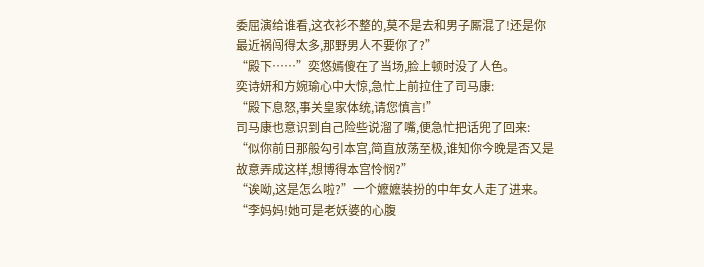委屈演给谁看,这衣衫不整的,莫不是去和男子厮混了!还是你最近祸闯得太多,那野男人不要你了?”
“殿下……”奕悠嫣傻在了当场,脸上顿时没了人色。
奕诗妍和方婉瑜心中大惊,急忙上前拉住了司马康:
“殿下息怒,事关皇家体统,请您慎言!”
司马康也意识到自己险些说溜了嘴,便急忙把话兜了回来:
“似你前日那般勾引本宫,简直放荡至极,谁知你今晚是否又是故意弄成这样,想博得本宫怜悯?”
“诶呦,这是怎么啦?”一个嬷嬷装扮的中年女人走了进来。
“李妈妈!她可是老妖婆的心腹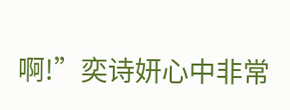啊!”奕诗妍心中非常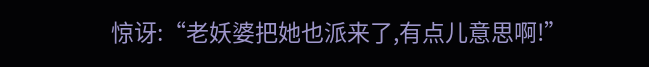惊讶:“老妖婆把她也派来了,有点儿意思啊!”